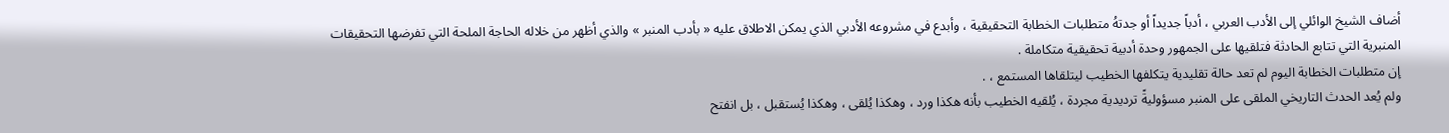أضاف الشيخ الوائلي إلى الأدب العربي ، أدباً جديداً أو جدتهُ متطلبات الخطابة التحقيقية ، وأبدع في مشروعه الأدبي الذي يمكن الاطلاق عليه « بأدب المنبر » والذي أظهر من خلاله الحاجة الملحة التي تفرضها التحقيقات المنبرية التي تتابع الحادثة فتلقيها على الجمهور وحدة أدبية تحقيقية متكاملة .
إن متطلبات الخطابة اليوم لم تعد حالة تقليدية يتكلفها الخطيب ليتلقاها المستمع ، .
ولم يُعد الحدث التاريخي الملقى على المنبر مسؤوليةً ترديدية مجردة ، يُلقيه الخطيب بأنه هكذا ورد ، وهكذا يُلقى ، وهكذا يُستقبل ، بل انفتح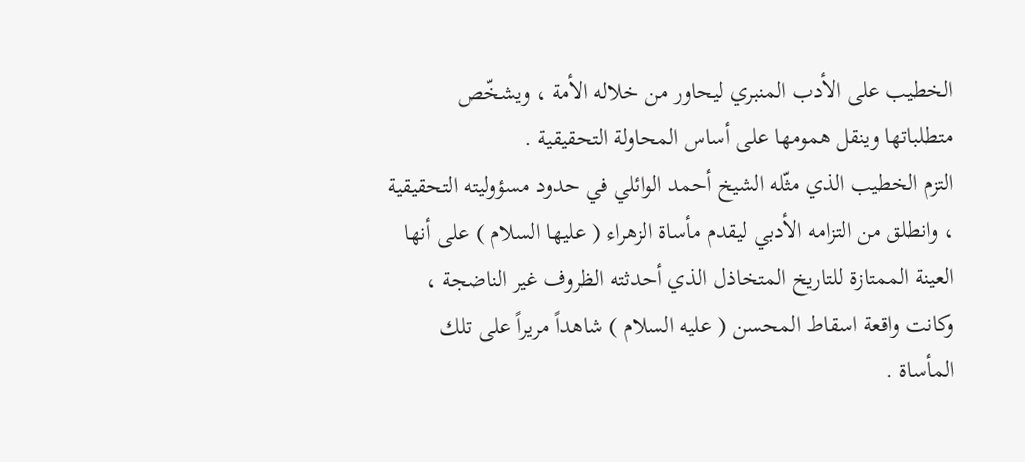الخطيب على الأدب المنبري ليحاور من خلاله الأمة ، ويشخّص متطلباتها وينقل همومها على أساس المحاولة التحقيقية .
التزم الخطيب الذي مثّله الشيخ أحمد الوائلي في حدود مسؤوليته التحقيقية ، وانطلق من التزامه الأدبي ليقدم مأساة الزهراء ( عليها السلام ) على أنها العينة الممتازة للتاريخ المتخاذل الذي أحدثته الظروف غير الناضجة ، وكانت واقعة اسقاط المحسن ( عليه السلام ) شاهداً مريراً على تلك المأساة .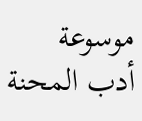موسوعة أدب المحنة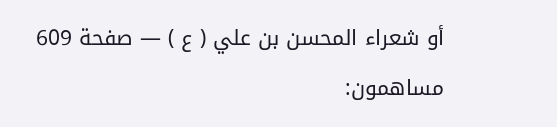أو شعراء المحسن بن علي ( ع ) — صفحة 609
مساهمون: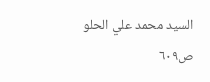السيد محمد علي الحلو
ص٦٠٩